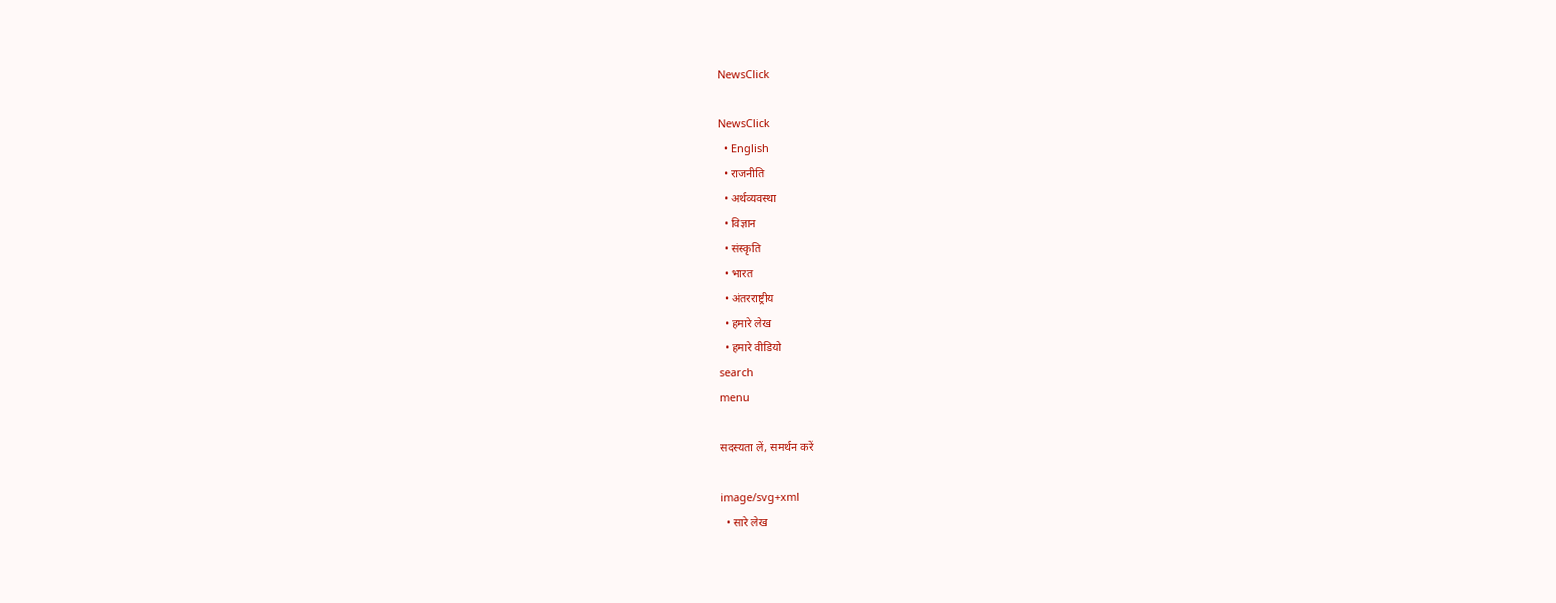NewsClick

NewsClick
  • English
  • राजनीति
  • अर्थव्यवस्था
  • विज्ञान
  • संस्कृति
  • भारत
  • अंतरराष्ट्रीय
  • हमारे लेख
  • हमारे वीडियो
search
menu

सदस्यता लें, समर्थन करें

image/svg+xml
  • सारे लेख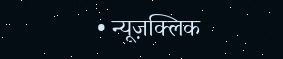• न्यूज़क्लिक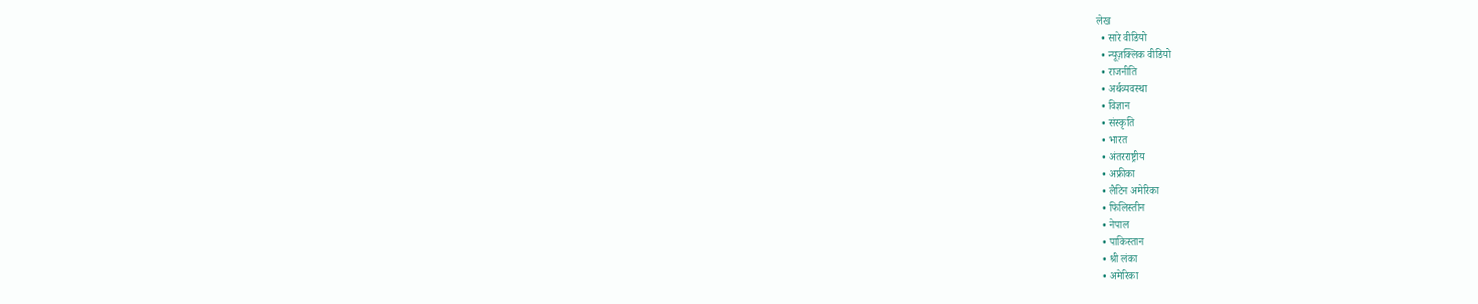लेख
  • सारे वीडियो
  • न्यूज़क्लिक वीडियो
  • राजनीति
  • अर्थव्यवस्था
  • विज्ञान
  • संस्कृति
  • भारत
  • अंतरराष्ट्रीय
  • अफ्रीका
  • लैटिन अमेरिका
  • फिलिस्तीन
  • नेपाल
  • पाकिस्तान
  • श्री लंका
  • अमेरिका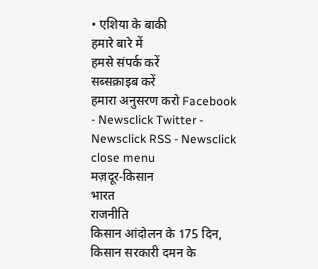• एशिया के बाकी
हमारे बारे में
हमसे संपर्क करें
सब्सक्राइब करें
हमारा अनुसरण करो Facebook - Newsclick Twitter - Newsclick RSS - Newsclick
close menu
मज़दूर-किसान
भारत
राजनीति
किसान आंदोलन के 175 दिन, किसान सरकारी दमन के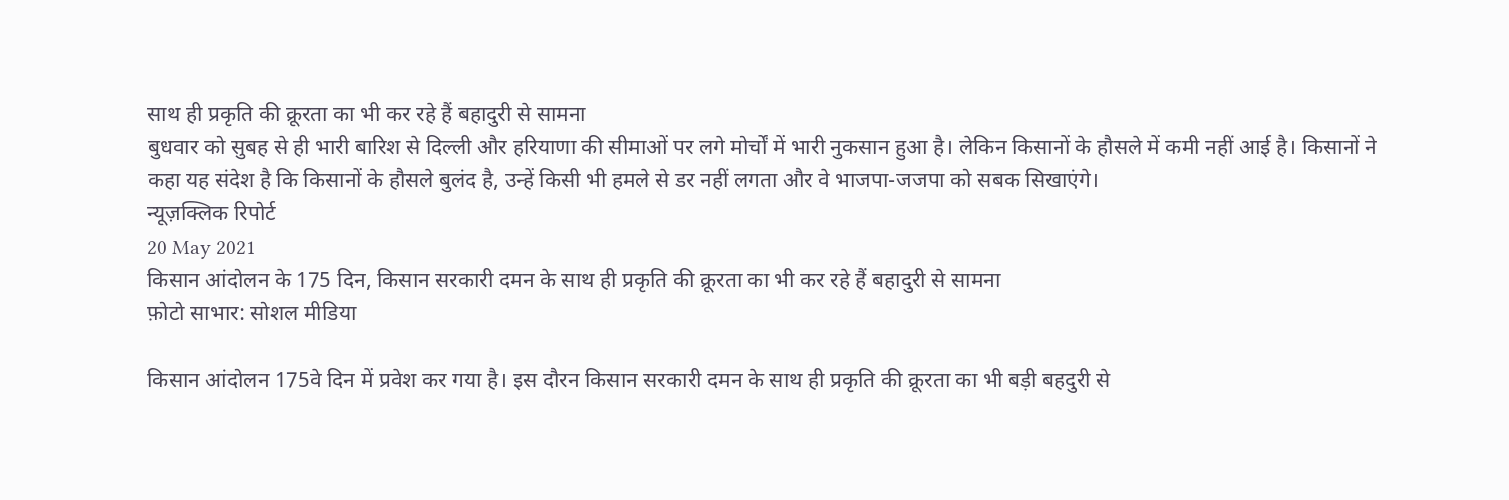साथ ही प्रकृति की क्रूरता का भी कर रहे हैं बहादुरी से सामना
बुधवार को सुबह से ही भारी बारिश से दिल्ली और हरियाणा की सीमाओं पर लगे मोर्चों में भारी नुकसान हुआ है। लेकिन किसानों के हौसले में कमी नहीं आई है। किसानों ने कहा यह संदेश है कि किसानों के हौसले बुलंद है, उन्हें किसी भी हमले से डर नहीं लगता और वे भाजपा-जजपा को सबक सिखाएंगे।
न्यूज़क्लिक रिपोर्ट
20 May 2021
किसान आंदोलन के 175 दिन, किसान सरकारी दमन के साथ ही प्रकृति की क्रूरता का भी कर रहे हैं बहादुरी से सामना
फ़ोटो साभार: सोशल मीडिया

किसान आंदोलन 175वे दिन में प्रवेश कर गया है। इस दौरन किसान सरकारी दमन के साथ ही प्रकृति की क्रूरता का भी बड़ी बहदुरी से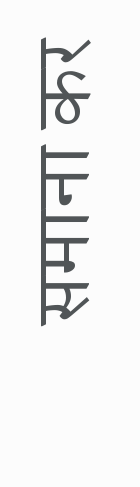समाना कर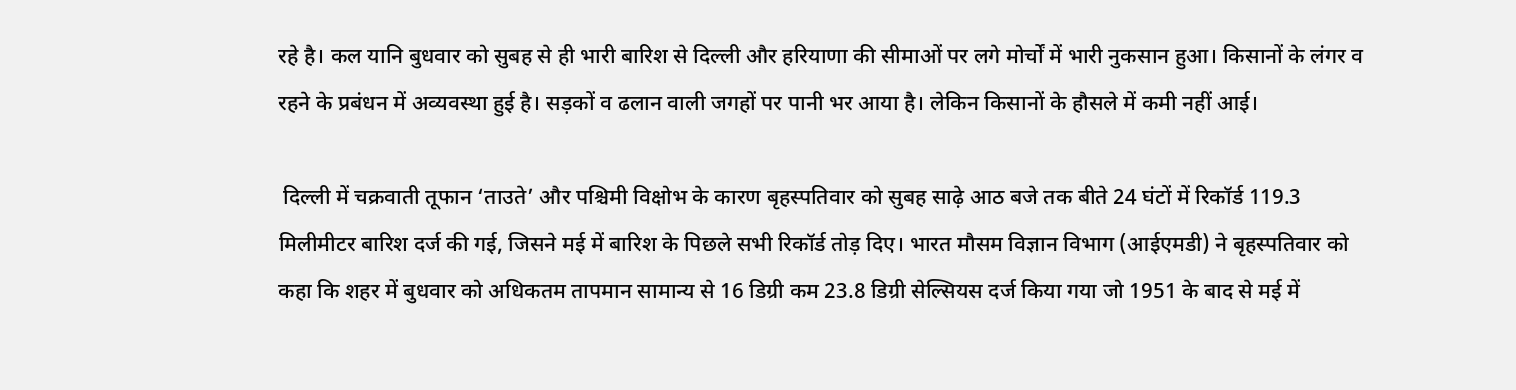रहे है। कल यानि बुधवार को सुबह से ही भारी बारिश से दिल्ली और हरियाणा की सीमाओं पर लगे मोर्चों में भारी नुकसान हुआ। किसानों के लंगर व रहने के प्रबंधन में अव्यवस्था हुई है। सड़कों व ढलान वाली जगहों पर पानी भर आया है। लेकिन किसानों के हौसले में कमी नहीं आई।

 दिल्ली में चक्रवाती तूफान ‘ताउते’ और पश्चिमी विक्षोभ के कारण बृहस्पतिवार को सुबह साढ़े आठ बजे तक बीते 24 घंटों में रिकॉर्ड 119.3 मिलीमीटर बारिश दर्ज की गई, जिसने मई में बारिश के पिछले सभी रिकॉर्ड तोड़ दिए। भारत मौसम विज्ञान विभाग (आईएमडी) ने बृहस्पतिवार को कहा कि शहर में बुधवार को अधिकतम तापमान सामान्य से 16 डिग्री कम 23.8 डिग्री सेल्सियस दर्ज किया गया जो 1951 के बाद से मई में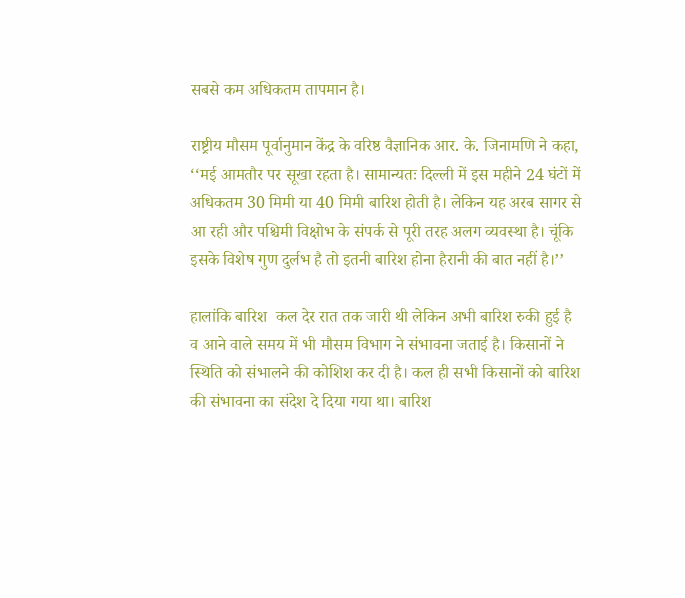सबसे कम अधिकतम तापमान है।

राष्ट्रीय मौसम पूर्वानुमान केंद्र के वरिष्ठ वैज्ञानिक आर. के. जिनामणि ने कहा, ‘‘मई आमतौर पर सूखा रहता है। सामान्यतः दिल्ली में इस महीने 24 घंटों में अधिकतम 30 मिमी या 40 मिमी बारिश होती है। लेकिन यह अरब सागर से आ रही और पश्चिमी विक्षोभ के संपर्क से पूरी तरह अलग व्यवस्था है। चूंकि इसके विशेष गुण दुर्लभ है तो इतनी बारिश होना हैरानी की बात नहीं है।’’

हालांकि बारिश  कल देर रात तक जारी थी लेकिन अभी बारिश रुकी हुई है  व आने वाले समय में भी मौसम विभाग ने संभावना जताई है। किसानों ने स्थिति को संभालने की कोशिश कर दी है। कल ही सभी किसानों को बारिश की संभावना का संदेश दे दिया गया था। बारिश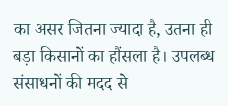का असर जितना ज्यादा है, उतना ही बड़ा किसानों का हौंसला है। उपलब्ध संसाधनों की मदद से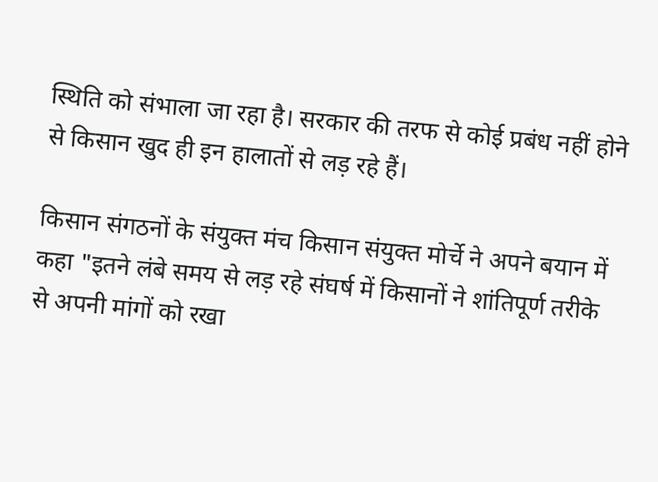स्थिति को संभाला जा रहा है। सरकार की तरफ से कोई प्रबंध नहीं होने से किसान खुद ही इन हालातों से लड़ रहे हैं।

किसान संगठनों के संयुक्त मंच किसान संयुक्त मोर्चे ने अपने बयान में कहा "इतने लंबे समय से लड़ रहे संघर्ष में किसानों ने शांतिपूर्ण तरीके से अपनी मांगों को रखा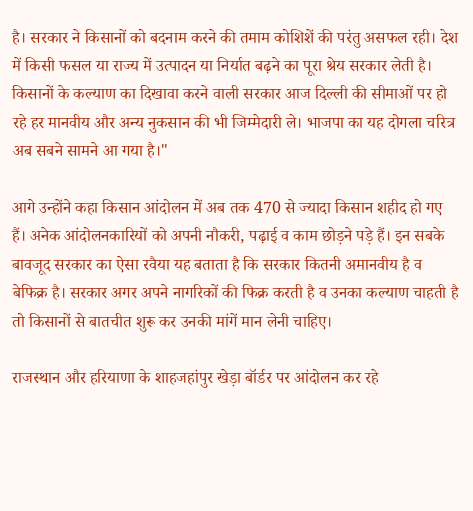है। सरकार ने किसानों को बदनाम करने की तमाम कोशिशें की परंतु असफल रही। देश में किसी फसल या राज्य में उत्पादन या निर्यात बढ़ने का पूरा श्रेय सरकार लेती है। किसानों के कल्याण का दिखावा करने वाली सरकार आज दिल्ली की सीमाओं पर हो रहे हर मानवीय और अन्य नुकसान की भी जिम्मेदारी ले। भाजपा का यह दोगला चरित्र अब सबने सामने आ गया है।"

आगे उन्होंने कहा किसान आंदोलन में अब तक 470 से ज्यादा किसान शहीद हो गए हैं। अनेक आंदोलनकारियों को अपनी नौकरी, पढ़ाई व काम छोड़ने पड़े हैं। इन सबके बावजूद सरकार का ऐसा रवैया यह बताता है कि सरकार कितनी अमानवीय है व बेफिक्र है। सरकार अगर अपने नागरिकों की फिक्र करती है व उनका कल्याण चाहती है तो किसानों से बातचीत शुरू कर उनकी मांगें मान लेनी चाहिए।

राजस्थान और हरियाणा के शाहजहांपुर खेड़ा बॉर्डर पर आंदोलन कर रहे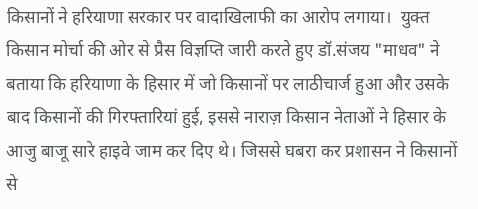किसानों ने हरियाणा सरकार पर वादाखिलाफी का आरोप लगाया।  युक्त किसान मोर्चा की ओर से प्रैस विज्ञप्ति जारी करते हुए डॉ.संजय "माधव" ने बताया कि हरियाणा के हिसार में जो किसानों पर लाठीचार्ज हुआ और उसके बाद किसानों की गिरफ्तारियां हुई, इससे नाराज़ किसान नेताओं ने हिसार के आजु बाजू सारे हाइवे जाम कर दिए थे। जिससे घबरा कर प्रशासन ने किसानों से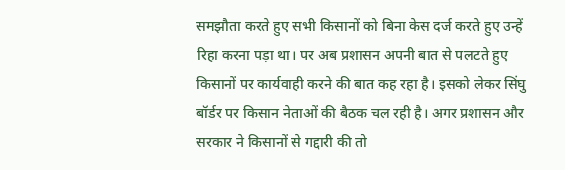समझौता करते हुए सभी किसानों को बिना केस दर्ज करते हुए उन्हें रिहा करना पड़ा था। पर अब प्रशासन अपनी बात से पलटते हुए किसानों पर कार्यवाही करने की बात कह रहा है। इसको लेकर सिंघु बॉर्डर पर किसान नेताओं की बैठक चल रही है। अगर प्रशासन और सरकार ने किसानों से गद्दारी की तो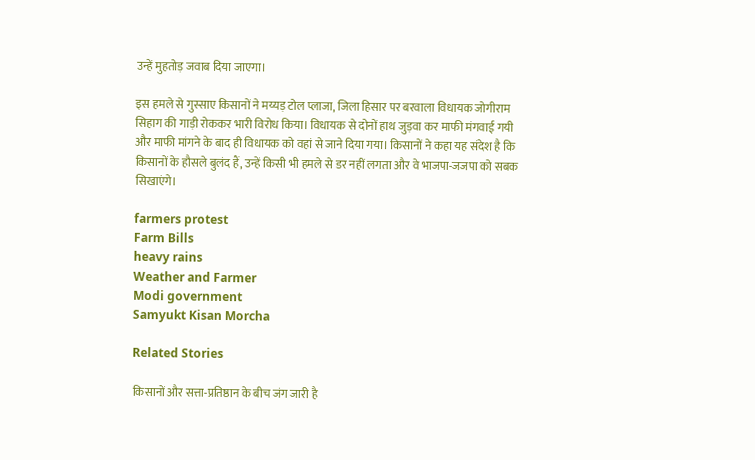उन्हें मुहतोड़ जवाब दिया जाएगा।

इस हमले से गुस्साए किसानों ने मय्यड़ टोल प्लाजा, जिला हिसार पर बरवाला विधायक जोगीराम सिहाग की गाड़ी रोककर भारी विरोध किया। विधायक से दोनों हाथ जुड़वा कर माफी मंगवाई गयी और माफी मांगने के बाद ही विधायक को वहां से जाने दिया गया। किसानों ने कहा यह संदेश है कि किसानों के हौसले बुलंद हैं, उन्हें किसी भी हमले से डर नहीं लगता और वे भाजपा-जजपा को सबक सिखाएंगे।

farmers protest
Farm Bills
heavy rains
Weather and Farmer
Modi government
Samyukt Kisan Morcha

Related Stories

किसानों और सत्ता-प्रतिष्ठान के बीच जंग जारी है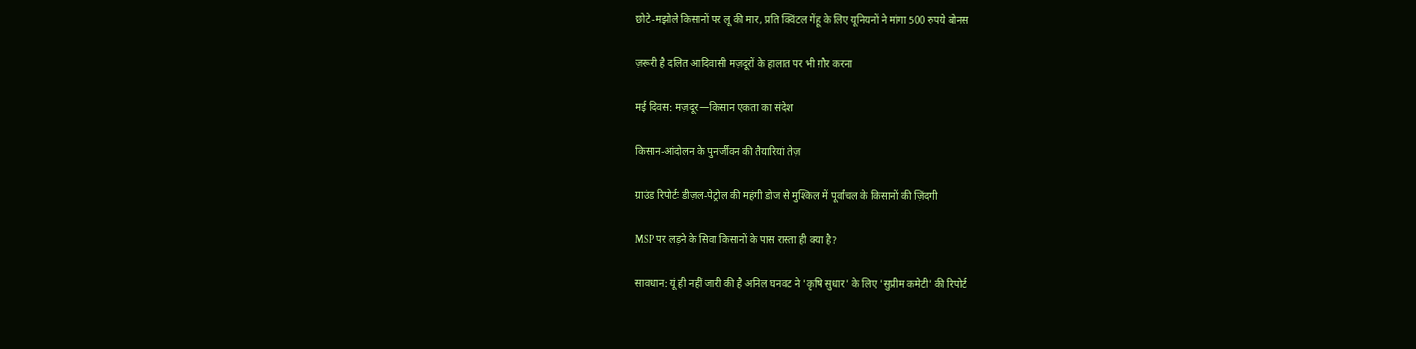छोटे-मझोले किसानों पर लू की मार, प्रति क्विंटल गेंहू के लिए यूनियनों ने मांगा 500 रुपये बोनस

ज़रूरी है दलित आदिवासी मज़दूरों के हालात पर भी ग़ौर करना

मई दिवस: मज़दूर—किसान एकता का संदेश

किसान-आंदोलन के पुनर्जीवन की तैयारियां तेज़

ग्राउंड रिपोर्टः डीज़ल-पेट्रोल की महंगी डोज से मुश्किल में पूर्वांचल के किसानों की ज़िंदगी

MSP पर लड़ने के सिवा किसानों के पास रास्ता ही क्या है?

सावधान: यूं ही नहीं जारी की है अनिल घनवट ने 'कृषि सुधार' के लिए 'सुप्रीम कमेटी' की रिपोर्ट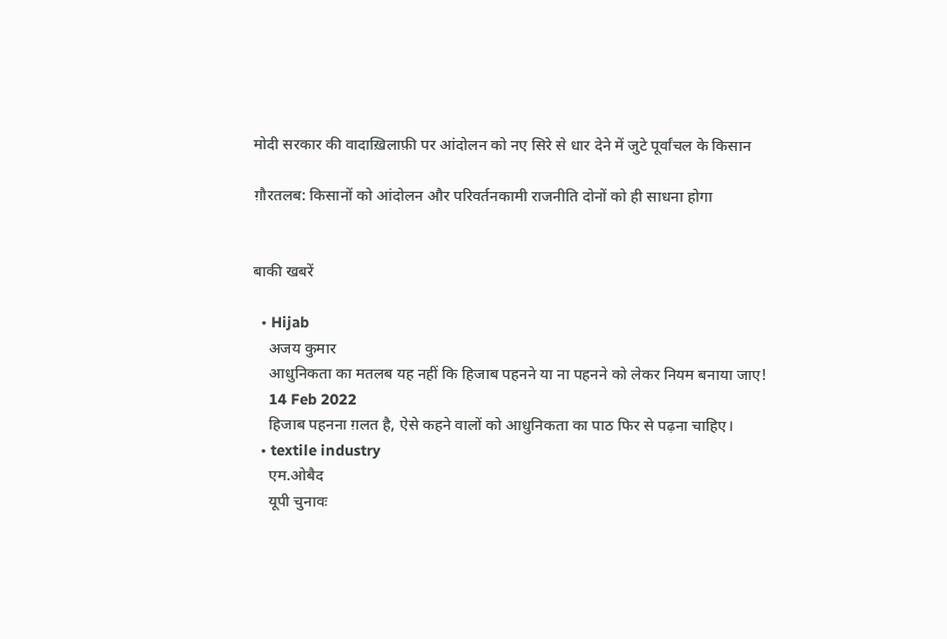मोदी सरकार की वादाख़िलाफ़ी पर आंदोलन को नए सिरे से धार देने में जुटे पूर्वांचल के किसान

ग़ौरतलब: किसानों को आंदोलन और परिवर्तनकामी राजनीति दोनों को ही साधना होगा


बाकी खबरें

  • Hijab
    अजय कुमार
    आधुनिकता का मतलब यह नहीं कि हिजाब पहनने या ना पहनने को लेकर नियम बनाया जाए!
    14 Feb 2022
    हिजाब पहनना ग़लत है, ऐसे कहने वालों को आधुनिकता का पाठ फिर से पढ़ना चाहिए।
  • textile industry
    एम.ओबैद
    यूपी चुनावः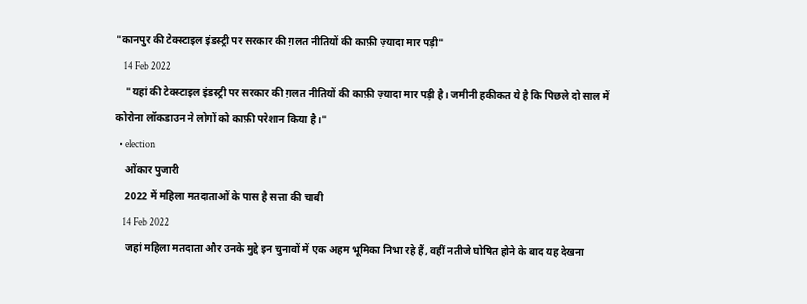"कानपुर की टेक्स्टाइल इंडस्ट्री पर सरकार की ग़लत नीतियों की काफ़ी ज़्यादा मार पड़ी"
    14 Feb 2022
    "यहां की टेक्स्टाइल इंडस्ट्री पर सरकार की ग़लत नीतियों की काफ़ी ज़्यादा मार पड़ी है। जमीनी हकीकत ये है कि पिछले दो साल में कोरोना लॉकडाउन ने लोगों को काफ़ी परेशान किया है।"
  • election
    ओंकार पुजारी
    2022 में महिला मतदाताओं के पास है सत्ता की चाबी
    14 Feb 2022
    जहां महिला मतदाता और उनके मुद्दे इन चुनावों में एक अहम भूमिका निभा रहे हैं, वहीं नतीजे घोषित होने के बाद यह देखना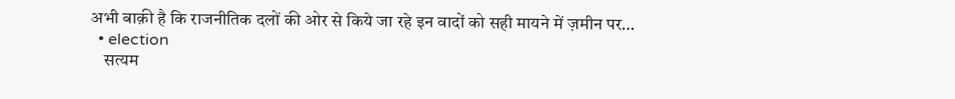अभी बाक़ी है कि राजनीतिक दलों की ओर से किये जा रहे इन वादों को सही मायने में ज़मीन पर…
  • election
    सत्यम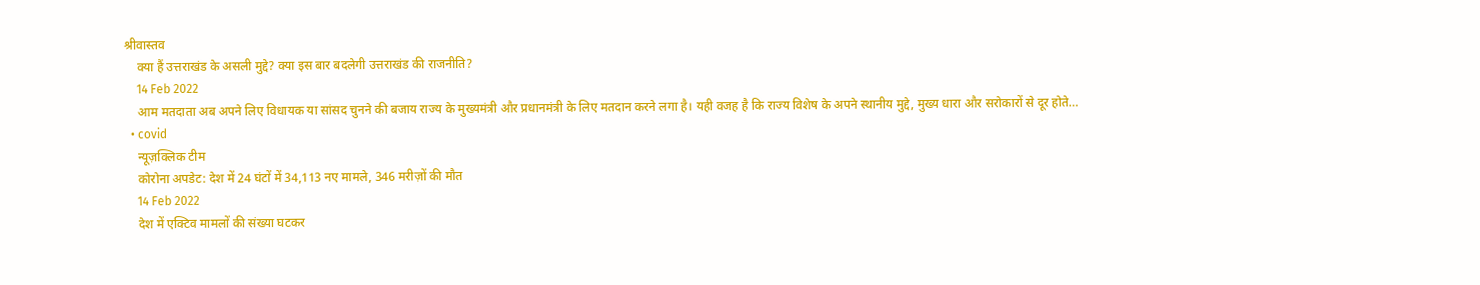श्रीवास्तव
    क्या हैं उत्तराखंड के असली मुद्दे? क्या इस बार बदलेगी उत्तराखंड की राजनीति?
    14 Feb 2022
    आम मतदाता अब अपने लिए विधायक या सांसद चुनने की बजाय राज्य के मुख्यमंत्री और प्रधानमंत्री के लिए मतदान करने लगा है। यही वजह है कि राज्य विशेष के अपने स्थानीय मुद्दे, मुख्य धारा और सरोकारों से दूर होते…
  • covid
    न्यूज़क्लिक टीम
    कोरोना अपडेट: देश में 24 घंटों में 34,113 नए मामले, 346 मरीज़ों की मौत
    14 Feb 2022
    देश में एक्टिव मामलों की संख्या घटकर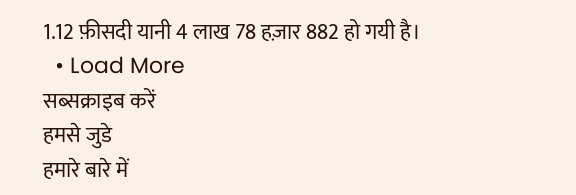1.12 फ़ीसदी यानी 4 लाख 78 हज़ार 882 हो गयी है।
  • Load More
सब्सक्राइब करें
हमसे जुडे
हमारे बारे में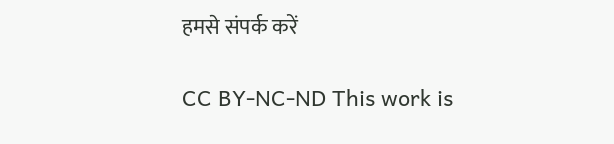हमसे संपर्क करें

CC BY-NC-ND This work is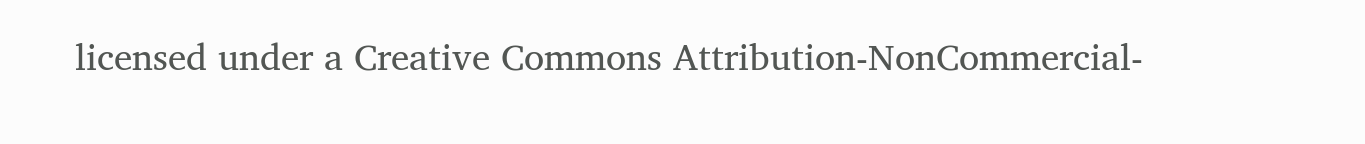licensed under a Creative Commons Attribution-NonCommercial-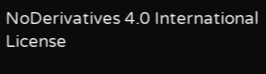NoDerivatives 4.0 International License